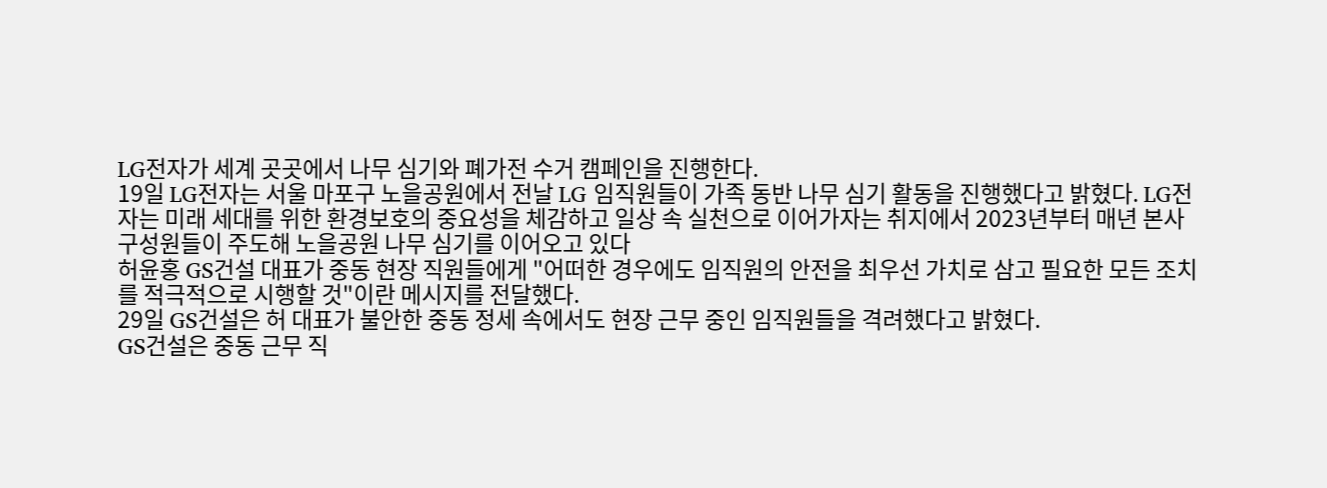LG전자가 세계 곳곳에서 나무 심기와 폐가전 수거 캠페인을 진행한다.
19일 LG전자는 서울 마포구 노을공원에서 전날 LG 임직원들이 가족 동반 나무 심기 활동을 진행했다고 밝혔다. LG전자는 미래 세대를 위한 환경보호의 중요성을 체감하고 일상 속 실천으로 이어가자는 취지에서 2023년부터 매년 본사 구성원들이 주도해 노을공원 나무 심기를 이어오고 있다
허윤홍 GS건설 대표가 중동 현장 직원들에게 "어떠한 경우에도 임직원의 안전을 최우선 가치로 삼고 필요한 모든 조치를 적극적으로 시행할 것"이란 메시지를 전달했다.
29일 GS건설은 허 대표가 불안한 중동 정세 속에서도 현장 근무 중인 임직원들을 격려했다고 밝혔다.
GS건설은 중동 근무 직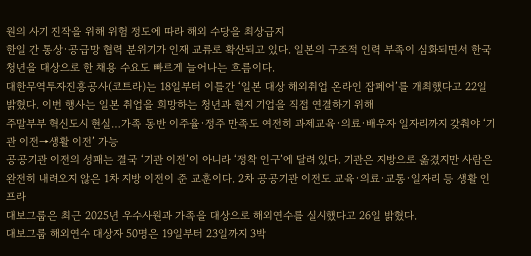원의 사기 진작을 위해 위험 정도에 따라 해외 수당을 최상급지
한일 간 통상·공급망 협력 분위기가 인재 교류로 확산되고 있다. 일본의 구조적 인력 부족이 심화되면서 한국 청년을 대상으로 한 채용 수요도 빠르게 늘어나는 흐름이다.
대한무역투자진흥공사(코트라)는 18일부터 이틀간 ‘일본 대상 해외취업 온라인 잡페어’를 개최했다고 22일 밝혔다. 이번 행사는 일본 취업을 희망하는 청년과 현지 기업을 직접 연결하기 위해
주말부부 혁신도시 현실…가족 동반 이주율·정주 만족도 여전히 과제교육·의료·배우자 일자리까지 갖춰야 ‘기관 이전→생활 이전’ 가능
공공기관 이전의 성패는 결국 ‘기관 이전’이 아니라 ‘정착 인구’에 달려 있다. 기관은 지방으로 옮겼지만 사람은 완전히 내려오지 않은 1차 지방 이전이 준 교훈이다. 2차 공공기관 이전도 교육·의료·교통·일자리 등 생활 인프라
대보그룹은 최근 2025년 우수사원과 가족을 대상으로 해외연수를 실시했다고 26일 밝혔다.
대보그룹 해외연수 대상자 50명은 19일부터 23일까지 3박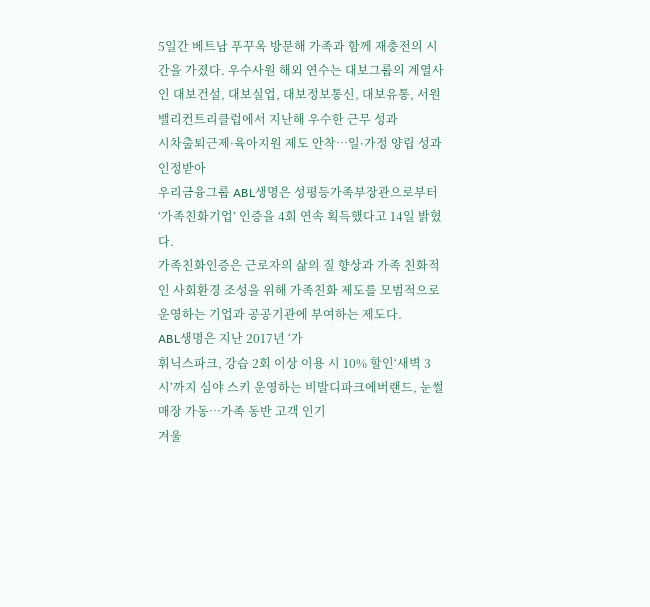5일간 베트남 푸꾸옥 방문해 가족과 함께 재충전의 시간을 가졌다. 우수사원 해외 연수는 대보그룹의 계열사인 대보건설, 대보실업, 대보정보통신, 대보유통, 서원밸리컨트리클럽에서 지난해 우수한 근무 성과
시차출퇴근제·육아지원 제도 안착…일·가정 양립 성과 인정받아
우리금융그룹 ABL생명은 성평등가족부장관으로부터 ‘가족친화기업’ 인증을 4회 연속 획득했다고 14일 밝혔다.
가족친화인증은 근로자의 삶의 질 향상과 가족 친화적인 사회환경 조성을 위해 가족친화 제도를 모범적으로 운영하는 기업과 공공기관에 부여하는 제도다.
ABL생명은 지난 2017년 ‘가
휘닉스파크, 강습 2회 이상 이용 시 10% 할인‘새벽 3시’까지 심야 스키 운영하는 비발디파크에버랜드, 눈썰매장 가동⋯가족 동반 고객 인기
겨울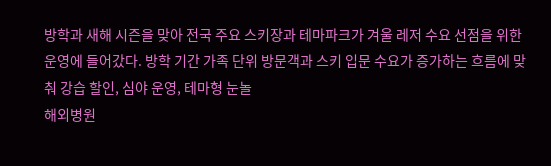방학과 새해 시즌을 맞아 전국 주요 스키장과 테마파크가 겨울 레저 수요 선점을 위한 운영에 들어갔다. 방학 기간 가족 단위 방문객과 스키 입문 수요가 증가하는 흐름에 맞춰 강습 할인, 심야 운영, 테마형 눈놀
해외병원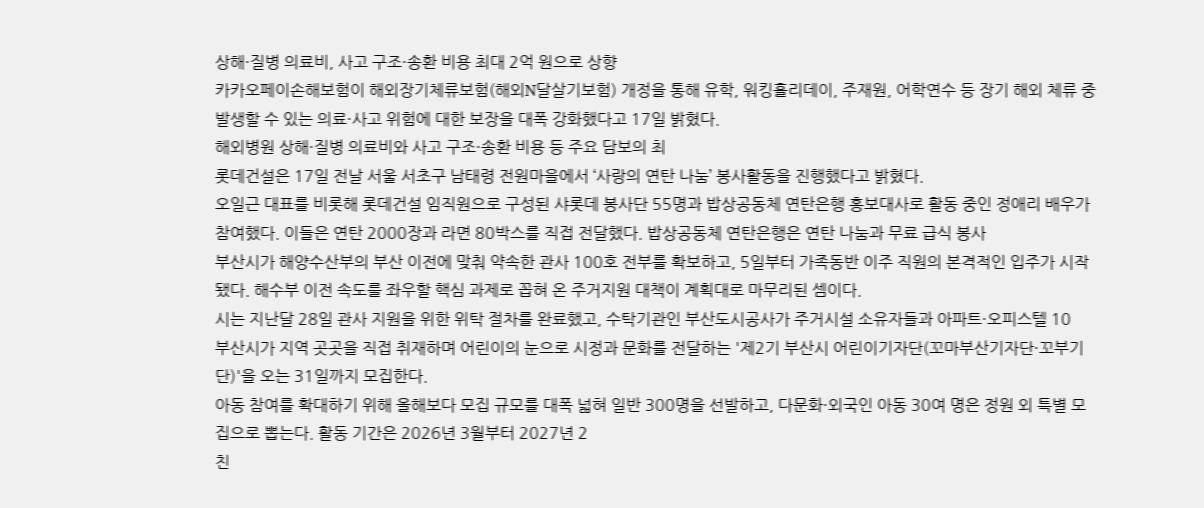상해·질병 의료비, 사고 구조·송환 비용 최대 2억 원으로 상향
카카오페이손해보험이 해외장기체류보험(해외N달살기보험) 개정을 통해 유학, 워킹홀리데이, 주재원, 어학연수 등 장기 해외 체류 중 발생할 수 있는 의료·사고 위험에 대한 보장을 대폭 강화했다고 17일 밝혔다.
해외병원 상해·질병 의료비와 사고 구조·송환 비용 등 주요 담보의 최
롯데건설은 17일 전날 서울 서초구 남태령 전원마을에서 ‘사랑의 연탄 나눔’ 봉사활동을 진행했다고 밝혔다.
오일근 대표를 비롯해 롯데건설 임직원으로 구성된 샤롯데 봉사단 55명과 밥상공동체 연탄은행 홍보대사로 활동 중인 정애리 배우가 참여했다. 이들은 연탄 2000장과 라면 80박스를 직접 전달했다. 밥상공동체 연탄은행은 연탄 나눔과 무료 급식 봉사
부산시가 해양수산부의 부산 이전에 맞춰 약속한 관사 100호 전부를 확보하고, 5일부터 가족동반 이주 직원의 본격적인 입주가 시작됐다. 해수부 이전 속도를 좌우할 핵심 과제로 꼽혀 온 주거지원 대책이 계획대로 마무리된 셈이다.
시는 지난달 28일 관사 지원을 위한 위탁 절차를 완료했고, 수탁기관인 부산도시공사가 주거시설 소유자들과 아파트·오피스텔 10
부산시가 지역 곳곳을 직접 취재하며 어린이의 눈으로 시정과 문화를 전달하는 '제2기 부산시 어린이기자단(꼬마부산기자단·꼬부기단)'을 오는 31일까지 모집한다.
아동 참여를 확대하기 위해 올해보다 모집 규모를 대폭 넓혀 일반 300명을 선발하고, 다문화·외국인 아동 30여 명은 정원 외 특별 모집으로 뽑는다. 활동 기간은 2026년 3월부터 2027년 2
친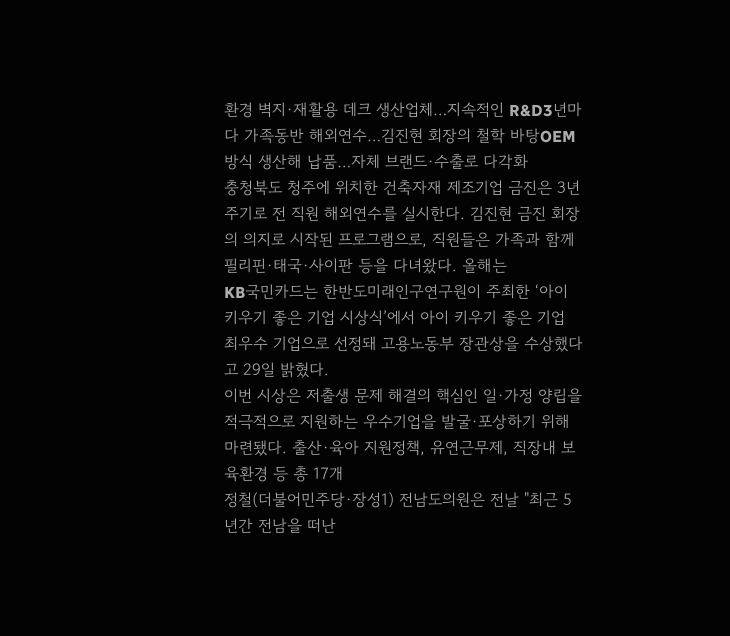환경 벽지·재활용 데크 생산업체…지속적인 R&D3년마다 가족동반 해외연수…김진현 회장의 철학 바탕OEM 방식 생산해 납품…자체 브랜드·수출로 다각화
충청북도 청주에 위치한 건축자재 제조기업 금진은 3년 주기로 전 직원 해외연수를 실시한다. 김진현 금진 회장의 의지로 시작된 프로그램으로, 직원들은 가족과 함께 필리핀·태국·사이판 등을 다녀왔다. 올해는
KB국민카드는 한반도미래인구연구원이 주최한 ‘아이 키우기 좋은 기업 시상식’에서 아이 키우기 좋은 기업 최우수 기업으로 선정돼 고용노동부 장관상을 수상했다고 29일 밝혔다.
이번 시상은 저출생 문제 해결의 핵심인 일·가정 양립을 적극적으로 지원하는 우수기업을 발굴·포상하기 위해 마련됐다. 출산·육아 지원정책, 유연근무제, 직장내 보육환경 등 총 17개
정철(더불어민주당·장성1) 전남도의원은 전날 "최근 5년간 전남을 떠난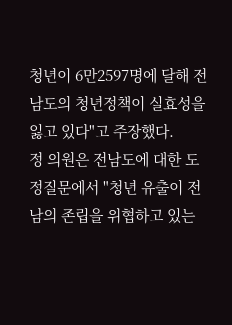청년이 6만2597명에 달해 전남도의 청년정책이 실효성을 잃고 있다"고 주장했다.
정 의원은 전남도에 대한 도정질문에서 "청년 유출이 전남의 존립을 위협하고 있는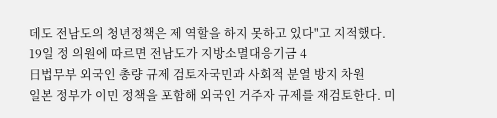데도 전남도의 청년정책은 제 역할을 하지 못하고 있다"고 지적했다.
19일 정 의원에 따르면 전남도가 지방소멸대응기금 4
日법무부 외국인 총량 규제 검토자국민과 사회적 분열 방지 차원
일본 정부가 이민 정책을 포함해 외국인 거주자 규제를 재검토한다. 미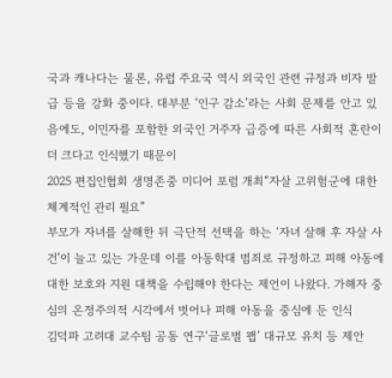국과 캐나다는 물론, 유럽 주요국 역시 외국인 관련 규정과 비자 발급 등을 강화 중이다. 대부분 ‘인구 감소’라는 사회 문제를 안고 있음에도, 이민자를 포함한 외국인 거주자 급증에 따른 사회적 혼란이 더 크다고 인식했기 때문이
2025 편집인협회 생명존중 미디어 포럼 개최“자살 고위험군에 대한 체계적인 관리 필요”
부모가 자녀를 살해한 뒤 극단적 선택을 하는 ‘자녀 살해 후 자살 사건’이 늘고 있는 가운데 이를 아동학대 범죄로 규정하고 피해 아동에 대한 보호와 지원 대책을 수립해야 한다는 제언이 나왔다. 가해자 중심의 온정주의적 시각에서 벗어나 피해 아동을 중심에 둔 인식
김덕파 고려대 교수팀 공동 연구‘글로벌 팹’ 대규모 유치 등 제안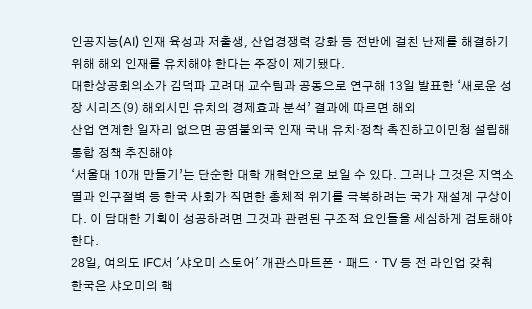인공지능(AI) 인재 육성과 저출생, 산업경쟁력 강화 등 전반에 걸친 난제를 해결하기 위해 해외 인재를 유치해야 한다는 주장이 제기됐다.
대한상공회의소가 김덕파 고려대 교수팀과 공동으로 연구해 13일 발표한 ‘새로운 성장 시리즈(9) 해외시민 유치의 경제효과 분석’ 결과에 따르면 해외
산업 연계한 일자리 없으면 공염불외국 인재 국내 유치·정착 촉진하고이민청 설립해 통합 정책 추진해야
‘서울대 10개 만들기’는 단순한 대학 개혁안으로 보일 수 있다. 그러나 그것은 지역소멸과 인구절벽 등 한국 사회가 직면한 총체적 위기를 극복하려는 국가 재설계 구상이다. 이 담대한 기획이 성공하려면 그것과 관련된 구조적 요인들을 세심하게 검토해야 한다.
28일, 여의도 IFC서 '샤오미 스토어' 개관스마트폰ㆍ패드ㆍTV 등 전 라인업 갖춰
한국은 샤오미의 핵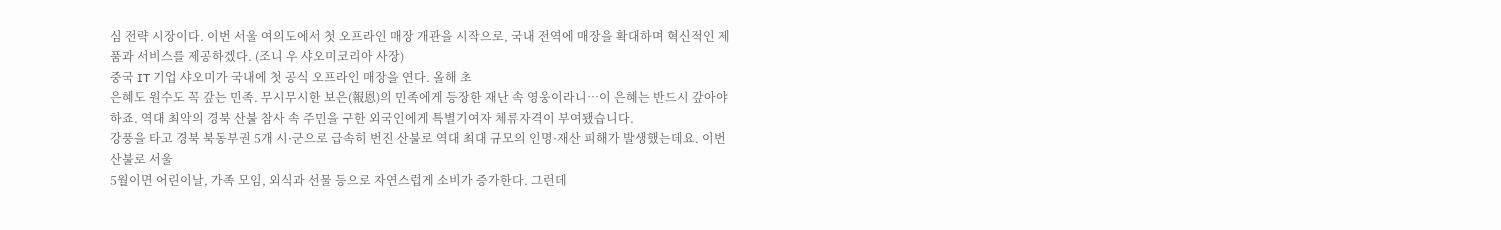심 전략 시장이다. 이번 서울 여의도에서 첫 오프라인 매장 개관을 시작으로, 국내 전역에 매장을 확대하며 혁신적인 제품과 서비스를 제공하겠다. (조니 우 샤오미코리아 사장)
중국 IT 기업 샤오미가 국내에 첫 공식 오프라인 매장을 연다. 올해 초
은혜도 원수도 꼭 갚는 민족. 무시무시한 보은(報恩)의 민족에게 등장한 재난 속 영웅이라니…이 은혜는 반드시 갚아야 하죠. 역대 최악의 경북 산불 참사 속 주민을 구한 외국인에게 특별기여자 체류자격이 부여됐습니다.
강풍을 타고 경북 북동부권 5개 시·군으로 급속히 번진 산불로 역대 최대 규모의 인명·재산 피해가 발생했는데요. 이번 산불로 서울
5월이면 어린이날, 가족 모임, 외식과 선물 등으로 자연스럽게 소비가 증가한다. 그런데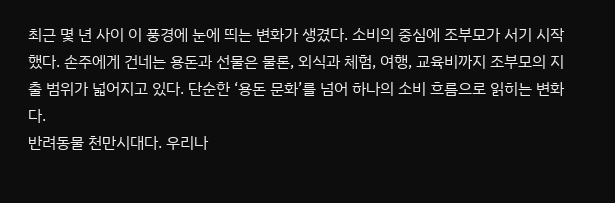최근 몇 년 사이 이 풍경에 눈에 띄는 변화가 생겼다. 소비의 중심에 조부모가 서기 시작했다. 손주에게 건네는 용돈과 선물은 물론, 외식과 체험, 여행, 교육비까지 조부모의 지출 범위가 넓어지고 있다. 단순한 ‘용돈 문화’를 넘어 하나의 소비 흐름으로 읽히는 변화다.
반려동물 천만시대다. 우리나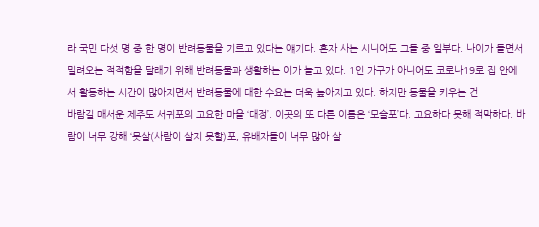라 국민 다섯 명 중 한 명이 반려동물을 기르고 있다는 얘기다. 혼자 사는 시니어도 그들 중 일부다. 나이가 들면서 밀려오는 적적함을 달래기 위해 반려동물과 생활하는 이가 늘고 있다. 1인 가구가 아니어도 코로나19로 집 안에서 활동하는 시간이 많아지면서 반려동물에 대한 수요는 더욱 높아지고 있다. 하지만 동물을 키우는 건
바람길 매서운 제주도 서귀포의 고요한 마을 ‘대정’. 이곳의 또 다른 이름은 ‘모슬포’다. 고요하다 못해 적막하다. 바람이 너무 강해 ‘못살(사람이 살지 못할)포, 유배자들이 너무 많아 살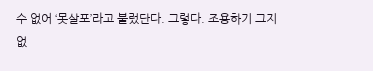수 없어 ‘못살포’라고 불렀단다. 그렇다. 조용하기 그지없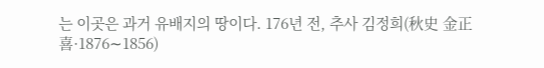는 이곳은 과거 유배지의 땅이다. 176년 전, 추사 김정희(秋史 金正喜·1876∼1856)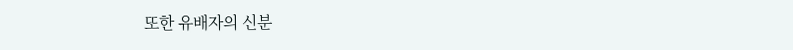또한 유배자의 신분